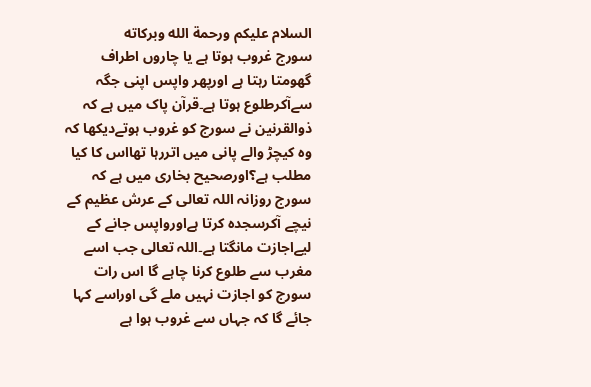السلام عليكم ورحمة الله وبركاته
سورج غروب ہوتا ہے یا چاروں اطراف گھومتا رہتا ہے اورپھر واپس اپنی جگہ سےآکرطلوع ہوتا ہے۔قرآن پاک میں ہے کہ ذوالقرنین نے سورج کو غروب ہوتےدیکھا کہ وہ کیچڑ والے پانی میں اتررہا تھااس کا کیا مطلب ہے؟اورصحیح بخاری میں ہے کہ سورج روزانہ اللہ تعالی کے عرش عظیم کے نیچے آکرسجدہ کرتا ہےاورواپس جانے کے لیےاجازت مانگتا ہے۔اللہ تعالی جب اسے مغرب سے طلوع کرنا چاہے گا اس رات سورج کو اجازت نہیں ملے گی اوراسے کہا جائے گا کہ جہاں سے غروب ہوا ہے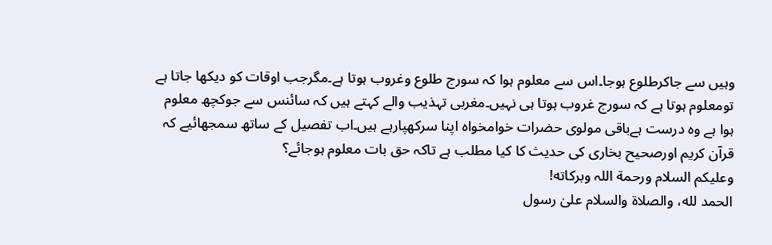وہیں سے جاکرطلوع ہوجا۔اس سے معلوم ہوا کہ سورج طلوع وغروب ہوتا ہے۔مگرجب اوقات کو دیکھا جاتا ہے تومعلوم ہوتا ہے کہ سورج غروب ہوتا ہی نہیں۔مغربی تہذیب والے کہتے ہیں کہ سائنس سے جوکچھ معلوم ہوا ہے وہ درست ہےباقی مولوی حضرات خوامخواہ اپنا سرکھپارہے ہیں۔اب تفصیل کے ساتھ سمجھائیے کہ قرآن کریم اورصحیح بخاری کی حدیث کا کیا مطلب ہے تاکہ حق بات معلوم ہوجائے؟
وعلیکم السلام ورحمة اللہ وبرکاته!
الحمد لله، والصلاة والسلام علىٰ رسول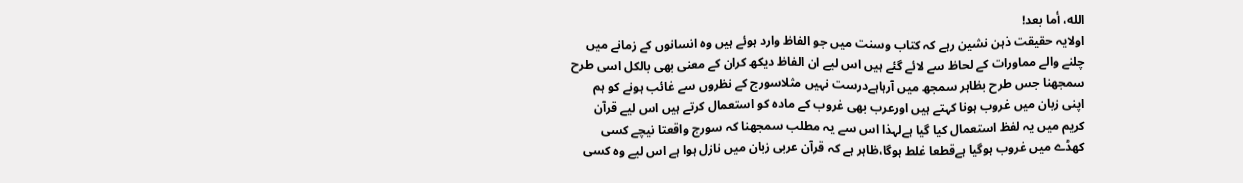الله، أما بعد!
اولایہ حقیقت ذہن نشین رہے کہ کتاب وسنت میں جو الفاظ وارد ہوئے ہیں وہ انسانوں کے زمانے میں چلنے والے مماورات کے لحاظ سے لائے گئے ہیں اس لیے ان الفاظ دیکھ کران کے معنی بھی بالکل اسی طرح سمجھنا جس طرح بظاہر سمجھ میں آرہاہےدرست نہیں مثلاسورج کے نظروں سے غائب ہونے کو ہم اپنی زبان میں غروب ہونا کہتے ہیں اورعرب بھی غروب کے مادہ کو استعمال کرتے ہیں اس لیے قرآن کریم میں یہ لفظ استعمال کیا گیا ہےلہذا اس سے یہ مطلب سمجھنا کہ سورج واقعتا نیچے کسی کھڈے میں غروب ہوگیا ہےقطعا غلط ہوگا،ظاہر ہے کہ قرآن عربی زبان میں نازل ہوا ہے اس لیے وہ کسی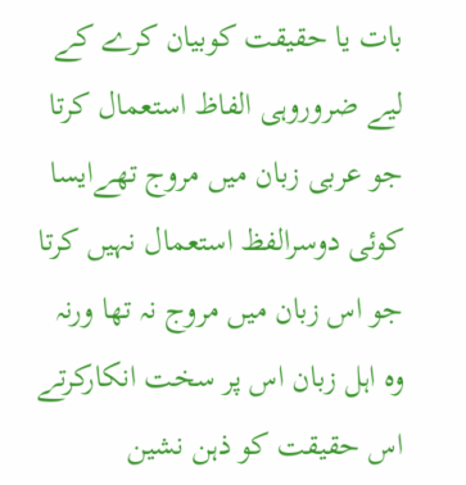بات یا حقیقت کوبیان کرے کے لیے ضروروہی الفاظ استعمال کرتا جو عربی زبان میں مروج تھےایسا کوئی دوسرالفظ استعمال نہیں کرتا جو اس زبان میں مروج نہ تھا ورنہ وہ اہل زبان اس پر سخت انکارکرتے اس حقیقت کو ذہن نشین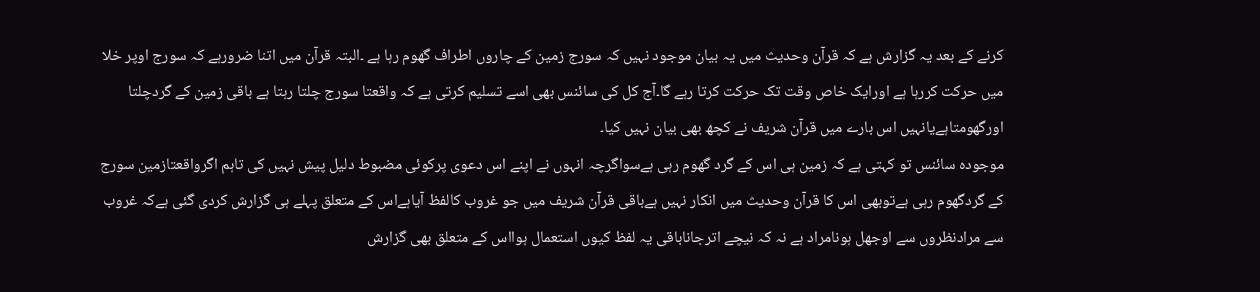کرنے کے بعد یہ گزارش ہے کہ قرآن وحدیث میں یہ بیان موجود نہیں کہ سورج زمین کے چاروں اطراف گھوم رہا ہے ۔البتہ قرآن میں اتنا ضرورہے کہ سورج اوپر خلا میں حرکت کررہا ہے اورایک خاص وقت تک حرکت کرتا رہے گا۔آج کل کی سائنس بھی اسے تسلیم کرتی ہے کہ واقعتا سورج چلتا رہتا ہے باقی زمین کے گردچلتا اورگھومتاہےیانہیں اس بارے میں قرآن شریف نے کچھ بھی بیان نہیں کیا۔
موجودہ سائنس تو کہتی ہے کہ زمین ہی اس کے گرد گھوم رہی ہےسواگرچہ انہوں نے اپنے اس دعوی پرکوئی مضبوط دلیل پیش نہیں کی تاہم اگرواقعتازمین سورج کے گردگھوم رہی ہےتوبھی اس کا قرآن وحدیث میں انکار نہیں ہےباقی قرآن شریف میں جو غروب کالفظ آیاہےاس کے متعلق پہلے ہی گزارش کردی گئی ہےکہ غروب سے مرادنظروں سے اوجھل ہونامراد ہے نہ کہ نیچے اترجاناباقی یہ لفظ کیوں استعمال ہوااس کے متعلق بھی گزارش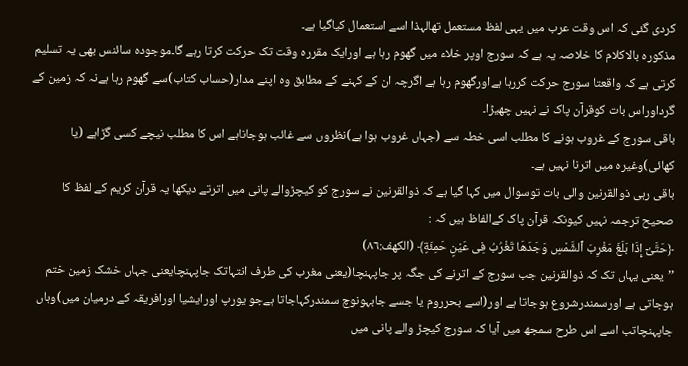کردی گئی کہ اس وقت عرب میں یہی لفظ مستعمل تھالہذا اسے استعمال کیاگیا ہے۔
مذکورہ بالاکلام کا خلاصہ یہ ہے کہ سورج اوپر خلاء میں گھوم رہا ہے اورایک مقررہ وقت تک حرکت کرتا رہے گا۔موجودہ سائنس بھی یہ تسلیم کرتی ہے کہ واقعتا سورج حرکت کررہا ہےاورگھوم رہا ہے اگرچہ ان کے کہنے کے مطابق وہ اپنے مدار(حساب کتاب)سے گھوم رہا ہےنہ کہ زمین کے گرداوراس بات کوقرآن پاک نے نہیں چھیڑا۔
باقی سورج کے غروب ہونے کا مطلب اسی خطہ سے (جہاں غروب ہوا ہے)نظروں سے غائب ہوجاناہے اس کا مطلب نیچے کسی گڑاہے (یا کھائی)وغیرہ میں اترنا نہیں ہے۔
باقی رہی ذوالقرنین والی بات توسوال میں کہا گیا ہے کہ ذوالقرنین نے سورج کو کیچڑوالے پانی میں اترتے دیکھا یہ قرآن کریم کے لفظ کا صحیح ترجمہ نہیں کیونکہ قرآن پاک کےالفاظ ہیں کہ :
﴿حَتَّىٰٓ إِذَا بَلَغَ مَغْرِبَ ٱلشَّمْسِ وَجَدَهَا تَغْرُبُ فِى عَيْنٍ حَمِئَةٍ﴾ (الکهف:٨٦)
’’یعنی یہاں تک کہ ذوالقرنین جب سورج کے اترنے کی جگہ پر جاپہنچا(یعنی مغرب کی طرف انتہاتک جاپہنچایعنی جہاں خشک زمین ختم ہوجاتی ہے اورسمندرشروع ہوجاتا ہے اور(اسے بحرروم یا جسے جابہونوچ سمندرکہاجاتا ہےجو یورپ اورایشیا اورافریقہ کے درمیان میں)وہاں جاپہنچاتب اسے اس طرح سمجھ میں آیا کہ سورج کیچڑ والے پانی میں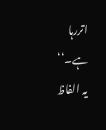اتررہا ہے۔‘‘
یہ الفاظ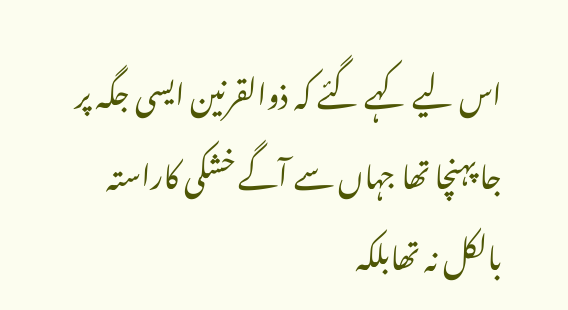اس لیے کہے گئے کہ ذوالقرنین ایسی جگہ پر جا پہنچا تھا جہاں سے آگے خشکی کاراستہ بالکل نہ تھابلکہ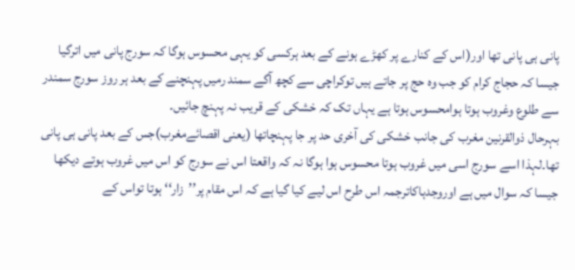پانی ہی پانی تھا اور(اس کے کنارے پر کھڑے ہونے کے بعد ہرکسی کو یہی محسوس ہوگا کہ سورج پانی میں اترگیا جیسا کہ حجاج کرام کو جب وہ حج پر جاتے ہیں توکراچی سے کچھ آگے سمند رمیں پہنچنے کے بعد ہر روز سورج سمندر سے طلوع وغروب ہوتا ہوامحسوس ہوتا ہے یہاں تک کہ خشکی کے قریب نہ پہنچ جائیں۔
بہرحال ذوالقرنین مغرب کی جانب خشکی کی آخری حد پر جا پہنچاتھا (یعنی اقصائےمغرب)جس کے بعد پانی ہی پانی تھا۔لہذا اسے سورج اسی میں غروب ہوتا محسوس ہوا ہوگا نہ کہ واقعتا اس نے سورج کو اس میں غروب ہوتے دیکھا جیسا کہ سوال میں ہے اوروجدہاکاترجمہ اس طرح اس لیے کیا گیا ہے کہ اس مقام پر’’زار‘‘ ہوتا تواس کے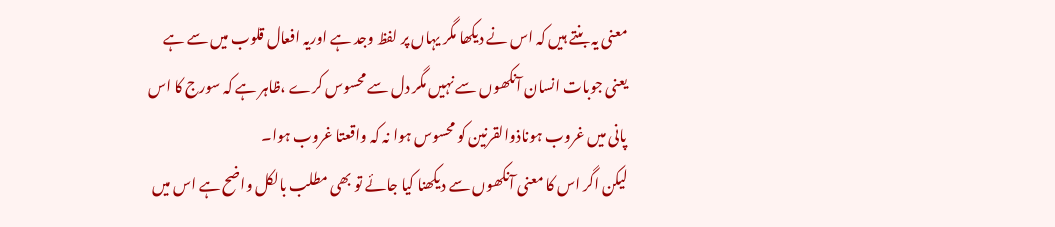معنی یہ بنتے ہیں کہ اس نے دیکھا مگر یہاں پر لفظ وجد ہے اوریہ افعال قلوب میں سے ہے یعنی جوبات انسان آنکھوں سے نہیں مگر دل سے محسوس کرے ،ظاہر ہے کہ سورج کا اس پانی میں غروب ہوناذوالقرنین کو محسوس ہوا نہ کہ واقعتا غروب ہوا۔
لیکن اگر اس کا معنی آنکھوں سے دیکھنا کیا جائے تو بھی مطلب بالکل واضح ہے اس میں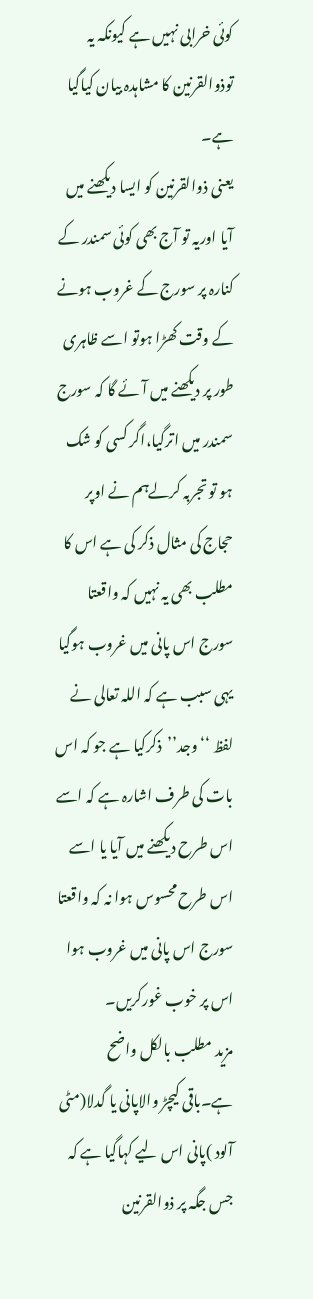کوئی خرابی نہیں ہے کیونکہ یہ توذوالقرنین کا مشاہدہ بیان کیاگیا ہے۔
یعنی ذوالقرنین کو ایسا دیکھنے میں آیا اوریہ تو آج بھی کوئی سمندر کے کنارہ پر سورج کے غروب ہونے کے وقت کھڑا ہوتو اسے ظاہری طور پر دیکھنے میں آئے گا کہ سورج سمندر میں اترگیا،اگر کسی کو شک ہو تو تجربہ کرلےہم نے اوپر حجاج کی مثال ذکر کی ہے اس کا مطلب بھی یہ نہیں کہ واقعتا سورج اس پانی میں غروب ہوگیا یہی سبب ہے کہ اللہ تعالی نے لفظ ‘‘وجد’’ذکرکیا ہے جو کہ اس بات کی طرف اشارہ ہے کہ اسے اس طرح دیکھنے میں آیا یا اسے اس طرح محسوس ہوا نہ کہ واقعتا سورج اس پانی میں غروب ہوا اس پر خوب غورکریں۔
مزید مطلب بالکل واضح ہے۔باقی کیچڑ والاپانی یا گدلا(مٹی آلود )پانی اس لیے کہاگیا ہے کہ جس جگہ پر ذوالقرنین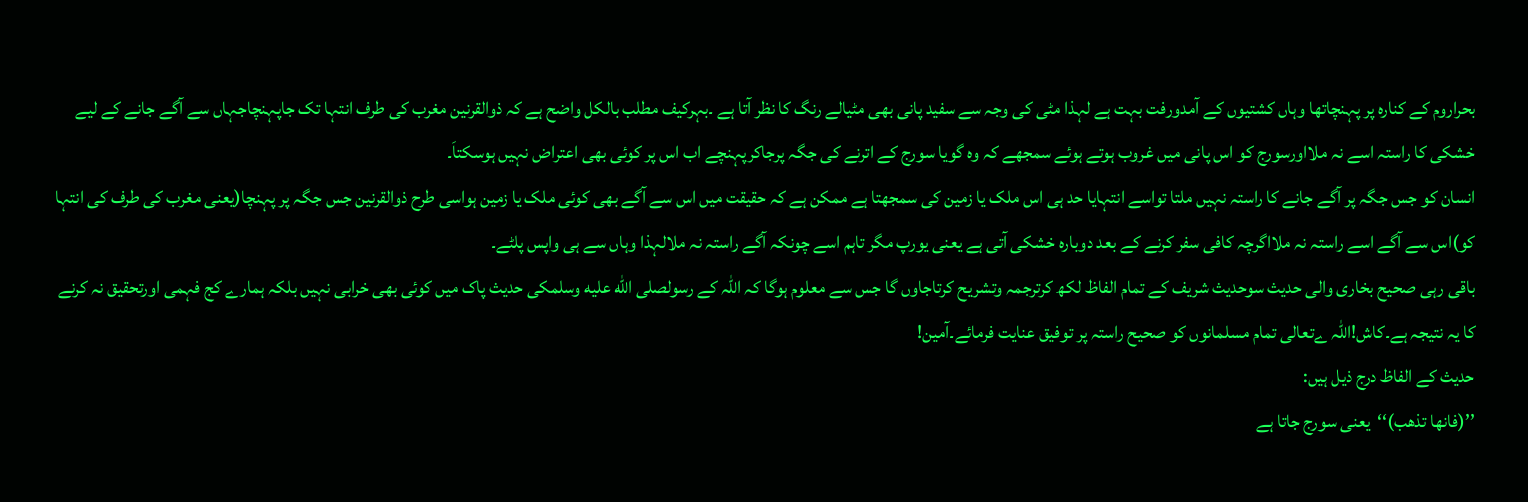بحراروم کے کنارہ پر پہنچاتھا وہاں کشتیوں کے آمدورفت بہت ہے لہذا مٹی کی وجہ سے سفید پانی بھی مٹیالے رنگ کا نظر آتا ہے ۔بہرکیف مطلب بالکل واضح ہے کہ ذوالقرنین مغرب کی طرف انتہا تک جاپہنچاجہاں سے آگے جانے کے لیے خشکی کا راستہ اسے نہ ملااورسورج کو اس پانی میں غروب ہوتے ہوئے سمجھے کہ وہ گویا سورج کے اترنے کی جگہ پرجاکرپہنچے اب اس پر کوئی بھی اعتراض نہیں ہوسکتاَ۔
انسان کو جس جگہ پر آگے جانے کا راستہ نہیں ملتا تواسے انتہایا حد ہی اس ملک یا زمین کی سمجھتا ہے ممکن ہے کہ حقیقت میں اس سے آگے بھی کوئی ملک یا زمین ہواسی طرح ذوالقرنین جس جگہ پر پہنچا(یعنی مغرب کی طرف کی انتہا کو)اس سے آگے اسے راستہ نہ ملااگرچہ کافی سفر کرنے کے بعد دوبارہ خشکی آتی ہے یعنی یورپ مگر تاہم اسے چونکہ آگے راستہ نہ ملالہذا وہاں سے ہی واپس پلٹے۔
باقی رہی صحیح بخاری والی حدیث سوحدیث شریف کے تمام الفاظ لکھ کرترجمہ وتشریح کرتاجاوں گا جس سے معلوم ہوگا کہ اللہ کے رسولصلى الله عليه وسلمکی حدیث پاک میں کوئی بھی خرابی نہیں بلکہ ہمارے کج فہمی اورتحقیق نہ کرنے کا یہ نتیجہ ہے۔کاش!اللہ ےتعالی تمام مسلمانوں کو صحیح راستہ پر توفیق عنایت فرمائے۔آمین!
حدیث کے الفاظ درج ذیل ہیں:
’’(فانها تذهب)‘‘یعنی سورج جاتا ہے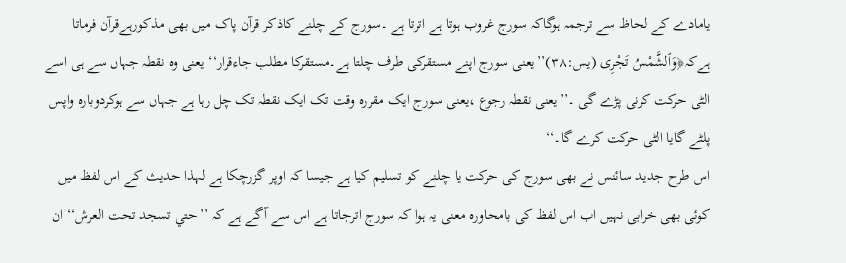یامادے کے لحاظ سے ترجمہ ہوگاکہ سورج غروب ہوتا ہے اترتا ہے ۔سورج کے چلنے کاذکر قرآن پاک میں بھی مذکورہےقرآن فرماتا ہےکہ﴿وَٱلشَّمْسُ تَجْرِى (يس:٣٨)’’یعنی سورج اپنے مستقرکی طرف چلتا ہے۔مستقرکا مطلب جاءقرار‘‘ یعنی وہ نقطہ جہاں سے ہی اسے الٹی حرکت کرنی پڑے گی ۔’’یعنی نقطہ رجوع ،یعنی سورج ایک مقررہ وقت تک ایک نقطہ تک چل رہا ہے جہاں سے ہوکردوبارہ واپس پلٹے گایا الٹی حرکت کرے گا۔‘‘
اس طرح جدید سائنس نے بھی سورج کی حرکت یا چلنے کو تسلیم کیا ہے جیسا کہ اوپر گزرچکا ہے لہذا حدیث کے اس لفظ میں کوئی بھی خرابی نہیں اب اس لفظ کی بامحاورہ معنی یہ ہوا کہ سورج اترجاتا ہے اس سے آگے ہے کہ ’’حتي تسجد تحت العرش‘‘ ان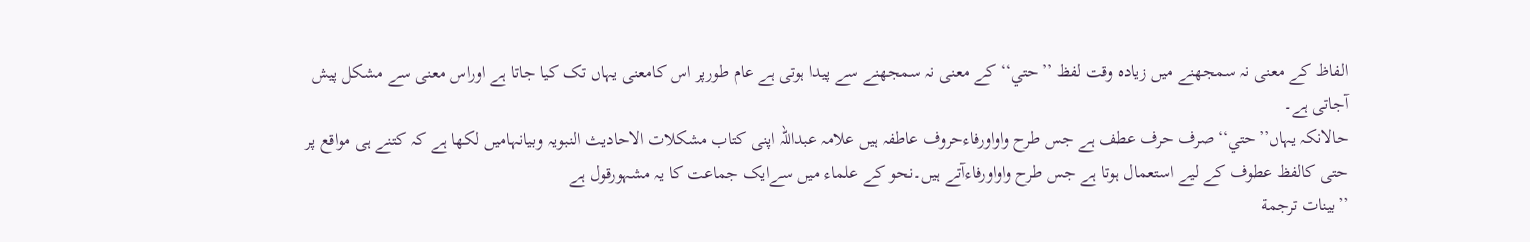الفاظ کے معنی نہ سمجھنے میں زیادہ وقت لفظ ’’حتي‘‘ کے معنی نہ سمجھنے سے پیدا ہوتی ہے عام طورپر اس کامعنی یہاں تک کیا جاتا ہے اوراس معنی سے مشکل پیش آجاتی ہے۔
حالانکہ یہاں’’حتي‘‘صرف حرف عطف ہے جس طرح واواورفاءحروف عاطفہ ہیں علامہ عبداللہ اپنی کتاب مشکلات الاحادیث النبویہ وبیانہامیں لکھا ہے کہ کتنے ہی مواقع پر حتی کالفظ عطوف کے لیے استعمال ہوتا ہے جس طرح واواورفاءآتے ہیں۔نحو کے علماء میں سےایک جماعت کا یہ مشہورقول ہے
’’بينات ترجمة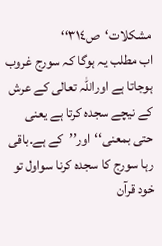مشكلات‘ص٣١٤‘‘
اب مطلب یہ ہوگا کہ سورج غروب ہوجاتا ہے اوراللہ تعالی کے عرش کے نیچے سجدہ کرتا ہے یعنی حتی بمعنی‘‘اور’’کے ہے۔باقی رہا سورج کا سجدہ کرنا سواول تو خود قرآن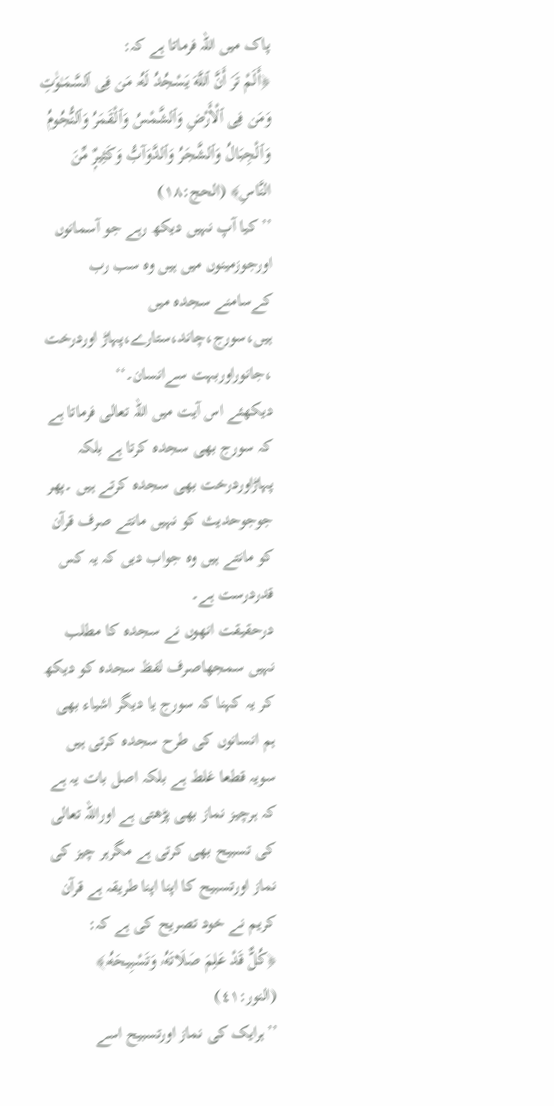پاک میں اللہ فرماتا ہے کہ:
﴿أَلَمْ تَرَ أَنَّ ٱللَّهَ يَسْجُدُ لَهُۥ مَن فِى ٱلسَّمَـٰوَٰتِ وَمَن فِى ٱلْأَرْضِ وَٱلشَّمْسُ وَٱلْقَمَرُ وَٱلنُّجُومُ وَٱلْجِبَالُ وَٱلشَّجَرُ وَٱلدَّوَآبُّ وَكَثِيرٌۭ مِّنَ النَّاسِ﴾ (الحج:١٨)
’’کیا آپ نہیں دیکھ رہے جو آسمانوں اورجوزمینوں میں ہیں وہ سب رب کےسامنے سجدہ میں ہیں،سورج،چاند،ستارے،پہاڑ اوردرخت ،جانوراوربہت سےانسان۔‘‘
دیکھئے اس آیت میں اللہ تعالی فرماتا ہے کہ سورج بھی سجدہ کرتا ہے بلکہ پہاڑاوردرخت بھی سجدہ کرتے ہیں ۔پھر جوجوحدیث کو نہیں مانتے صرف قرآن کو مانتے ہیں وہ جواب دیں کہ یہ کس قدردرست ہے۔
درحقیقت انھوں نے سجدہ کا مطلب نہیں سمجھاصرف لفظ سجدہ کو دیکھ کر یہ کہنا کہ سورج یا دیگر اشیاء بھی ہم انسانوں کی طرح سجدہ کرتی ہیں سویہ قطعا غلط ہے بلکہ اصل بات یہ ہے کہ ہرچیز نماز بھی پڑھتی ہے اوراللہ تعالی کی تسبیح بھی کرتی ہے مگرہر چیز کی نماز اورتسبیح کا اپنا اپنا طریقہ ہے قرآن کریم نے خود تصریح کی ہے کہ:
﴿كُلٌّ قَدْ عَلِمَ صَلَاتَهُۥ وَتَسْبِيحَهُۥ﴾ (النور:٤١)
’’ہرایک کی نماز اورتسبیح اسے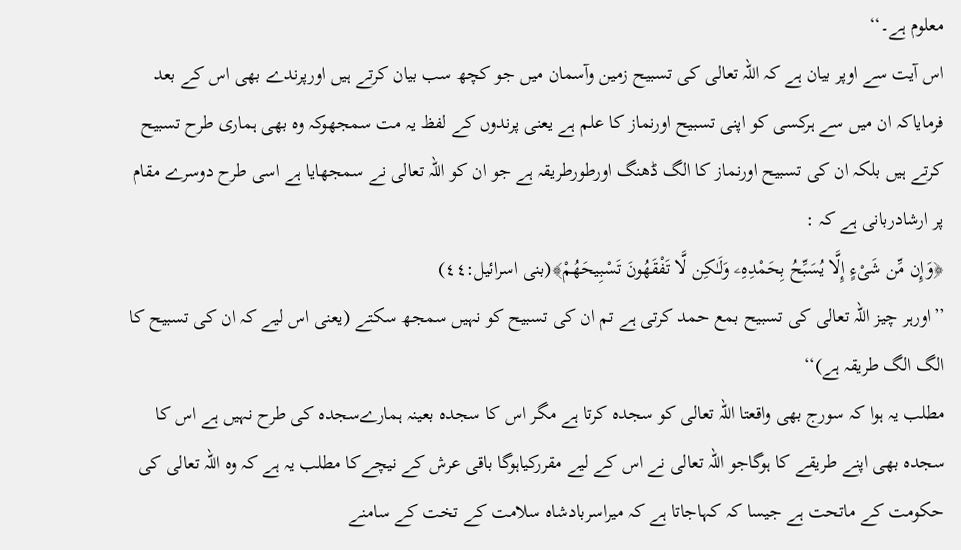معلوم ہے۔‘‘
اس آیت سے اوپر بیان ہے کہ اللہ تعالی کی تسبیح زمین وآسمان میں جو کچھ سب بیان کرتے ہیں اورپرندے بھی اس کے بعد فرمایاکہ ان میں سے ہرکسی کو اپنی تسبیح اورنماز کا علم ہے یعنی پرندوں کے لفظ یہ مت سمجھوکہ وہ بھی ہماری طرح تسبیح کرتے ہیں بلکہ ان کی تسبیح اورنماز کا الگ ڈھنگ اورطورطریقہ ہے جو ان کو اللہ تعالی نے سمجھایا ہے اسی طرح دوسرے مقام پر ارشادربانی ہے کہ :
﴿وَإِن مِّن شَىْءٍ إِلَّا يُسَبِّحُ بِحَمْدِهِۦ وَلَـٰكِن لَّا تَفْقَهُونَ تَسْبِيحَهُمْ﴾(بنی اسرائيل:٤٤)
’’اورہر چیز اللہ تعالی کی تسبیح بمع حمد کرتی ہے تم ان کی تسبیح کو نہیں سمجھ سکتے (یعنی اس لیے کہ ان کی تسبیح کا الگ الگ طریقہ ہے)‘‘
مطلب یہ ہوا کہ سورج بھی واقعتا اللہ تعالی کو سجدہ کرتا ہے مگر اس کا سجدہ بعینہ ہمارےسجدہ کی طرح نہیں ہے اس کا سجدہ بھی اپنے طریقے کا ہوگاجو اللہ تعالی نے اس کے لیے مقررکیاہوگا باقی عرش کے نیچےکا مطلب یہ ہے کہ وہ اللہ تعالی کی حکومت کے ماتحت ہے جیسا کہ کہاجاتا ہے کہ میراسربادشاہ سلامت کے تخت کے سامنے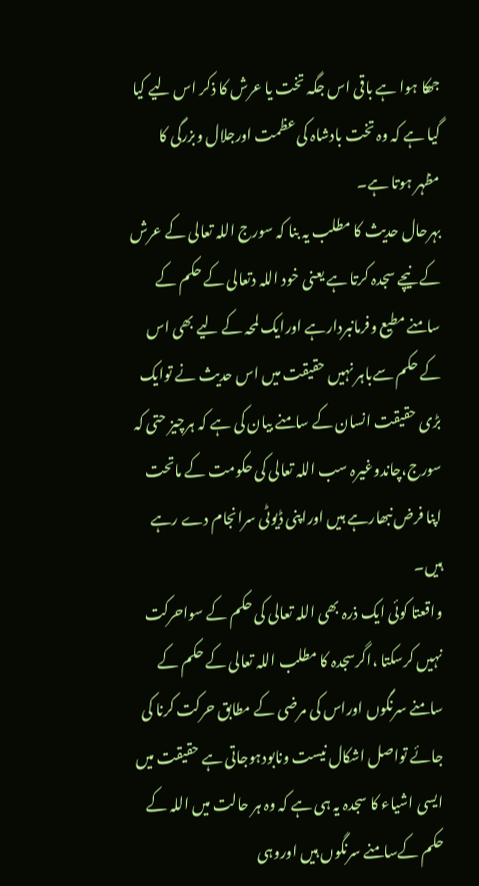جھکا ہوا ہے باقی اس جگہ تخت یا عرش کا ذکر اس لیے کیا گیا ہے کہ وہ تخت بادشاہ کی عظمت اورجلال وبزرگی کا مظہر ہوتا ہے۔
بہرحال حدیث کا مطلب یہ بنا کہ سورج اللہ تعالی کے عرش کے نیچے سجدہ کرتا ہے یعنی خود اللہ دتعالی کے حکم کے سامنے مطیع وفرمانبردارہے اورایک لمحہ کے لیے بھی اس کے حکم سےباہر نہیں حقیقت میں اس حدیث نے توایک بڑی حقیقت انسان کے سامنے بیان کی ہے کہ ہرچیز حتی کہ سورج،چاندوغیرہ سب اللہ تعالی کی حکومت کے ماتحت اپنا فرض نبھارہے ہیں اوراپنی ڈیوٹی سرانجام دے رہے ہیں۔
واقعتا کوئی ایک ذرہ بھی اللہ تعالی کی حکم کے سواحرکت نہیں کرسکتا ،اگرسجدہ کا مطلب اللہ تعالی کے حکم کے سامنے سرنگوں اوراس کی مرضی کے مطابق حرکت کرنا کی جائے تواصل اشکال نیست ونابودہوجاتی ہے حقیقت میں ایسی اشیاء کا سجدہ یہ ہی ہے کہ وہ ہر حالت میں اللہ کے حکم کےسامنے سرنگوں ہیں اوروہی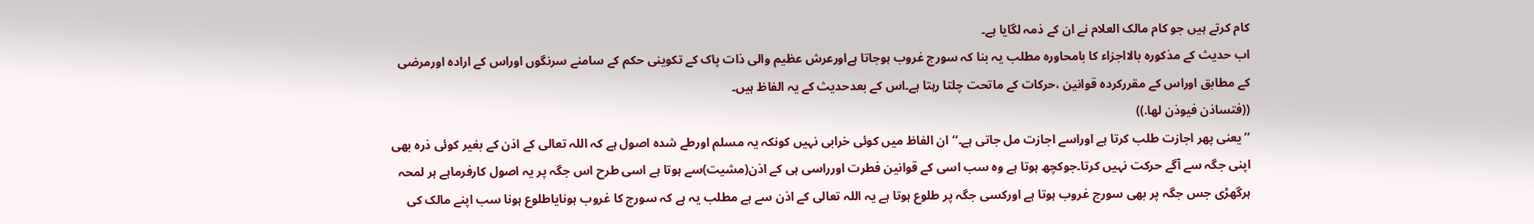کام کرتے ہیں جو کام مالک العلام نے ان کے ذمہ لگایا ہے۔
اب حدیث کے مذکورہ بالااجزاء کا بامحاورہ مطلب یہ بنا کہ سورج غروب ہوجاتا ہےاورعرش عظیم والی ذات پاک کے تکوینی حکم کے سامنے سرنگوں اوراس کے ارادہ اورمرضی کے مطابق اوراس کے مقررکردہ قوانین ،حرکات کے ماتحت چلتا رہتا ہے۔اس کے بعدحدیث کے یہ الفاظ ہیں۔
((فتساذن فيوذن لها.))
’’یعنی پھر اجازت طلب کرتا ہے اوراسے اجازت مل جاتی ہے۔‘‘ ان الفاظ میں کوئی خرابی نہیں کونکہ یہ مسلم اورطے شدہ اصول ہے کہ اللہ تعالی کے اذن کے بغیر کوئی ذرہ بھی اپنی جگہ سے آگے حرکت نہیں کرتا۔جوکچھ ہوتا ہے وہ سب اسی کے قوانین فطرت اورراسی ہی کے اذن(مشیت)سے ہوتا ہے اسی طرح اس جگہ پر یہ اصول کارفرماہے ہر لمحہ ہرگھڑی جس جگہ پر بھی سورج غروب ہوتا ہے اورکسی جگہ پر طلوع ہوتا ہے یہ اللہ تعالی کے اذن سے ہے مطلب یہ ہے کہ سورج کا غروب ہونایاطلوع ہونا سب اپنے مالک کی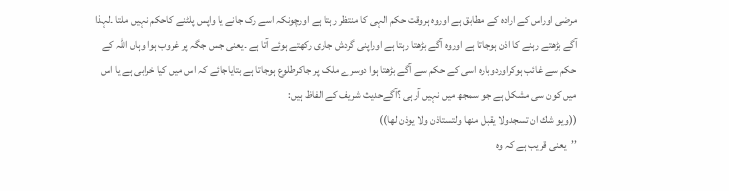مرضی اوراس کے ارادہ کے مطابق ہے اوروہ ہروقت حکم الہی کا منتظر رہتا ہے اورچونکہ اسے رک جانے یا واپس پلٹنے کاحکم نہیں ملتا ۔لہذا آگے بڑھتے رہنے کا اذن ہوجاتا ہے اوروہ آگے بڑھتا رہتا ہے اوراپنی گردش جاری رکھتے ہوئے آتا ہے ۔یعنی جس جگہ پر غروب ہوا وہاں اللہ کے حکم سے غائب ہوکراوردوبارہ اسی کے حکم سے آگے بڑھتا ہوا دوسرے ملک پر جاکرطلوع ہوجاتا ہے بتایاجائے کہ اس میں کیا خرابی ہے یا اس میں کون سی مشکل ہے جو سمجھ میں نہیں آرہی ؟آگےحدیث شریف کے الفاظ ہیں:
((ويو شك ان تسجدولا يقبل منها ولتستاذن ولا يوذن لها))
’’یعنی قریب ہے کہ وہ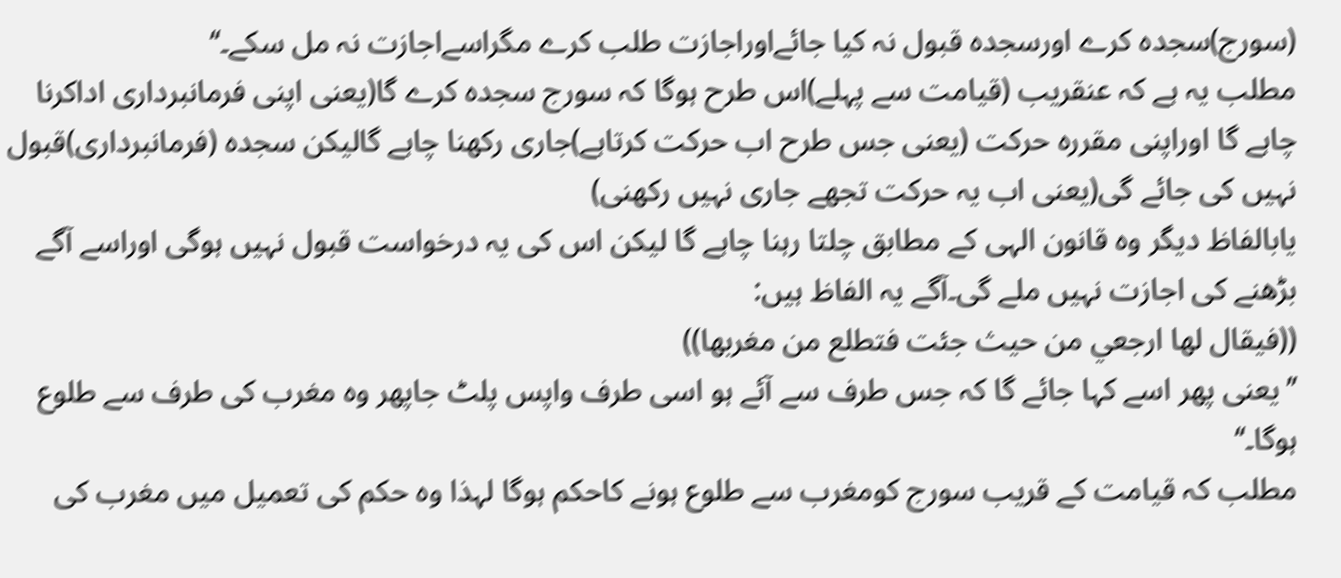(سورج)سجدہ کرے اورسجدہ قبول نہ کیا جائےاوراجازت طلب کرے مگراسےاجازت نہ مل سکے۔‘‘
مطلب یہ ہے کہ عنقریب (قیامت سے پہلے)اس طرح ہوگا کہ سورج سجدہ کرے گا(یعنی اپنی فرمانبرداری اداکرنا چاہے گا اوراپنی مقررہ حرکت (یعنی جس طرح اب حرکت کرتاہے)جاری رکھنا چاہے گالیکن سجدہ (فرمانبرداری)قبول نہیں کی جائے گی(یعنی اب یہ حرکت تجھے جاری نہیں رکھنی)
یابالفاظ دیگر وہ قانون الہی کے مطابق چلتا رہنا چاہے گا لیکن اس کی یہ درخواست قبول نہیں ہوگی اوراسے آگے بڑھنے کی اجازت نہیں ملے گی۔آگے یہ الفاظ ہیں:
((فيقال لها ارجعي من حيث جئت فتطلع من مغربها))
’’یعنی پھر اسے کہا جائے گا کہ جس طرف سے آئے ہو اسی طرف واپس پلٹ جاپھر وہ مغرب کی طرف سے طلوع ہوگا۔‘‘
مطلب کہ قیامت کے قریب سورج کومغرب سے طلوع ہونے کاحکم ہوگا لہذا وہ حکم کی تعمیل میں مغرب کی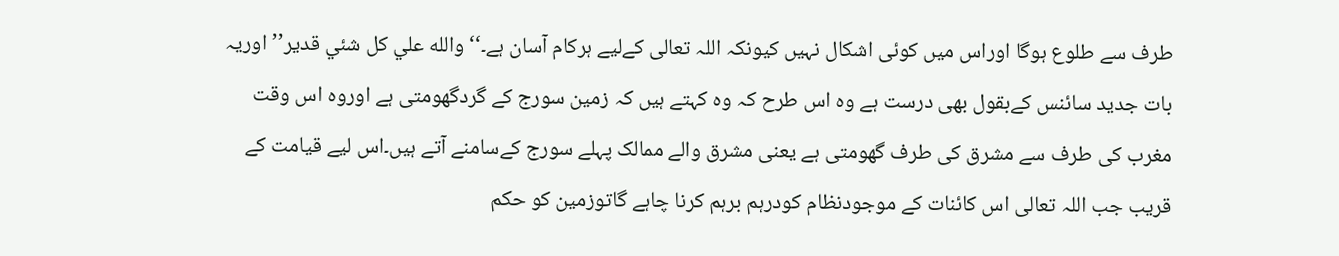طرف سے طلوع ہوگا اوراس میں کوئی اشکال نہیں کیونکہ اللہ تعالی کےلیے ہرکام آسان ہے۔‘‘والله علي كل شئي قدير’’اوریہ بات جدید سائنس کےبقول بھی درست ہے وہ اس طرح کہ وہ کہتے ہیں کہ زمین سورج کے گردگھومتی ہے اوروہ اس وقت مغرب کی طرف سے مشرق کی طرف گھومتی ہے یعنی مشرق والے ممالک پہلے سورج کےسامنے آتے ہیں۔اس لیے قیامت کے قریب جب اللہ تعالی اس کائنات کے موجودنظام کودرہم برہم کرنا چاہے گاتوزمین کو حکم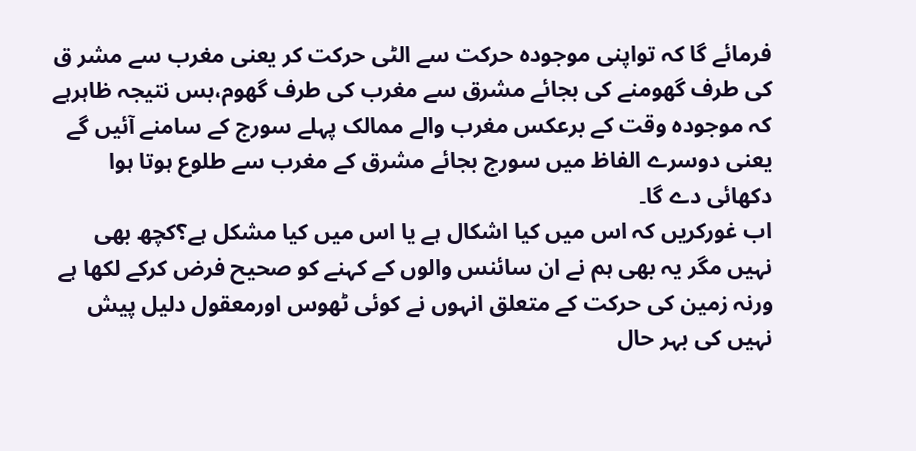فرمائے گا کہ تواپنی موجودہ حرکت سے الٹی حرکت کر یعنی مغرب سے مشر ق کی طرف گھومنے کی بجائے مشرق سے مغرب کی طرف گھوم،بس نتیجہ ظاہرہے کہ موجودہ وقت کے برعکس مغرب والے ممالک پہلے سورج کے سامنے آئیں گے یعنی دوسرے الفاظ میں سورج بجائے مشرق کے مغرب سے طلوع ہوتا ہوا دکھائی دے گا۔
اب غورکریں کہ اس میں کیا اشکال ہے یا اس میں کیا مشکل ہے؟کچھ بھی نہیں مگر یہ بھی ہم نے ان سائنس والوں کے کہنے کو صحیح فرض کرکے لکھا ہے ورنہ زمین کی حرکت کے متعلق انہوں نے کوئی ٹھوس اورمعقول دلیل پیش نہیں کی بہر حال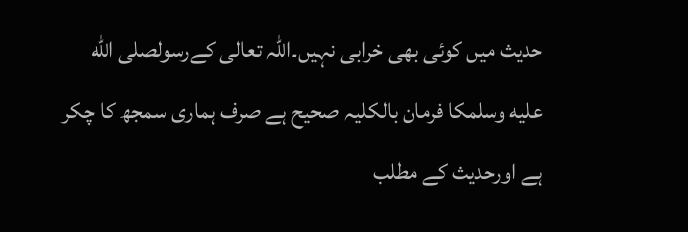حدیث میں کوئی بھی خرابی نہیں۔اللہ تعالی کےرسولصلى الله عليه وسلمکا فرمان بالکلیہ صحیح ہے صرف ہماری سمجھ کا چکر ہے اورحدیث کے مطلب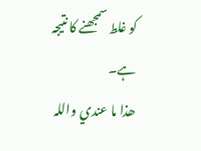کو غلط سمجھنے کا نتیجہ ہے۔
ھذا ما عندي واللہ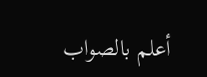أعلم بالصواب